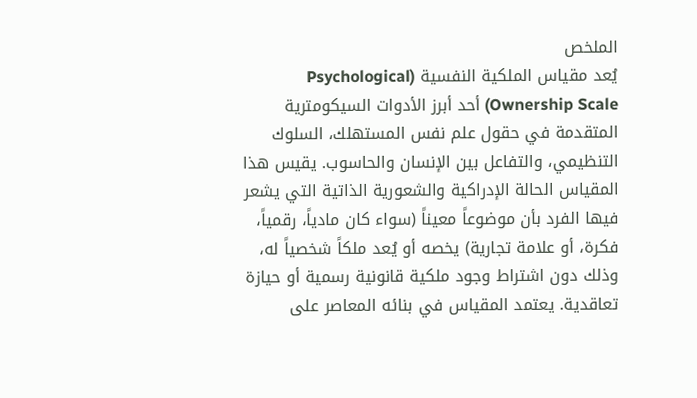الملخص
يُعد مقياس الملكية النفسية (Psychological Ownership Scale) أحد أبرز الأدوات السيكومترية المتقدمة في حقول علم نفس المستهلك، السلوك التنظيمي، والتفاعل بين الإنسان والحاسوب. يقيس هذا المقياس الحالة الإدراكية والشعورية الذاتية التي يشعر فيها الفرد بأن موضوعاً معيناً (سواء كان مادياً، رقمياً، فكرة، أو علامة تجارية) يخصه أو يُعد ملكاً شخصياً له، وذلك دون اشتراط وجود ملكية قانونية رسمية أو حيازة تعاقدية. يعتمد المقياس في بنائه المعاصر على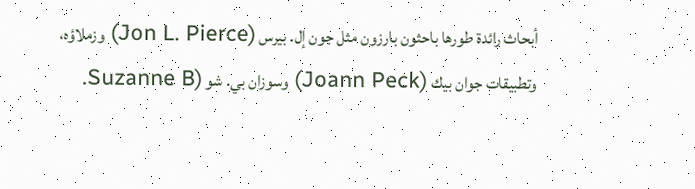أبحاث رائدة طورها باحثون بارزون مثل جون إل. بيرس (Jon L. Pierce) وزملاؤه، وتطبيقات جوان بيك (Joann Peck) وسوزان بي. شو (Suzanne B.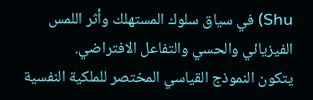Shu) في سياق سلوك المستهلك وأثر اللمس الفيزيائي والحسي والتفاعل الافتراضي.
يتكون النموذج القياسي المختصر للملكية النفسية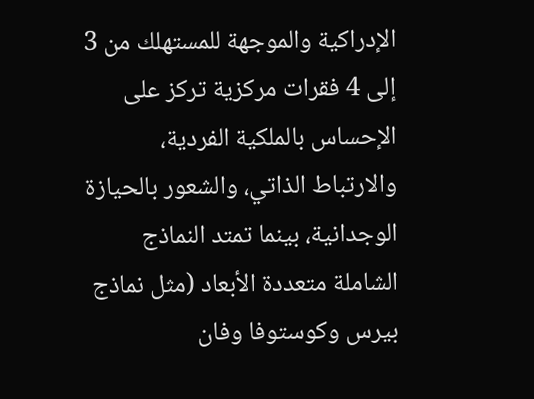الإدراكية والموجهة للمستهلك من 3 إلى 4 فقرات مركزية تركز على الإحساس بالملكية الفردية، والارتباط الذاتي، والشعور بالحيازة الوجدانية، بينما تمتد النماذج الشاملة متعددة الأبعاد (مثل نماذج بيرس وكوستوفا وفان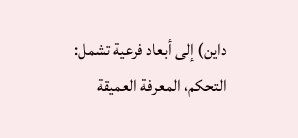داين) إلى أبعاد فرعية تشمل: التحكم، المعرفة العميقة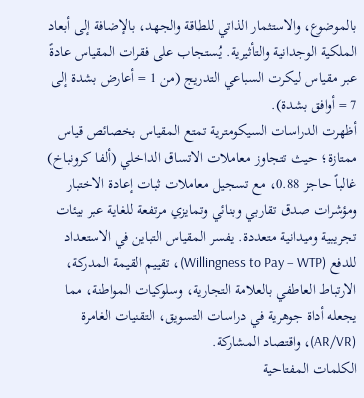بالموضوع، والاستثمار الذاتي للطاقة والجهد، بالإضافة إلى أبعاد الملكية الوجدانية والتأثيرية. يُستجاب على فقرات المقياس عادةً عبر مقياس ليكرت السباعي التدريج (من 1 = أعارض بشدة إلى 7 = أوافق بشدة).
أظهرت الدراسات السيكومترية تمتع المقياس بخصائص قياس ممتازة؛ حيث تتجاوز معاملات الاتساق الداخلي (ألفا كرونباخ) غالباً حاجز 0.88، مع تسجيل معاملات ثبات إعادة الاختبار ومؤشرات صدق تقاربي وبنائي وتمايزي مرتفعة للغاية عبر بيئات تجريبية وميدانية متعددة. يفسر المقياس التباين في الاستعداد للدفع (Willingness to Pay – WTP)، تقييم القيمة المدركة، الارتباط العاطفي بالعلامة التجارية، وسلوكيات المواطنة، مما يجعله أداة جوهرية في دراسات التسويق، التقنيات الغامرة (AR/VR)، واقتصاد المشاركة.
الكلمات المفتاحية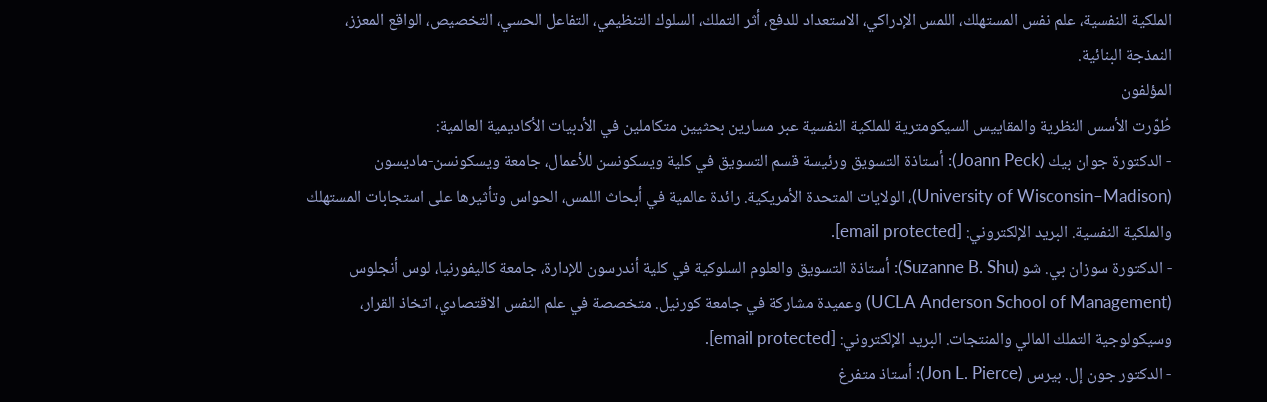الملكية النفسية، علم نفس المستهلك، اللمس الإدراكي، الاستعداد للدفع، أثر التملك، السلوك التنظيمي، التفاعل الحسي، التخصيص، الواقع المعزز، النمذجة البنائية.
المؤلفون
طُوّرت الأسس النظرية والمقاييس السيكومترية للملكية النفسية عبر مسارين بحثيين متكاملين في الأدبيات الأكاديمية العالمية:
- الدكتورة جوان بيك (Joann Peck): أستاذة التسويق ورئيسة قسم التسويق في كلية ويسكونسن للأعمال، جامعة ويسكونسن-ماديسون (University of Wisconsin–Madison)، الولايات المتحدة الأمريكية. رائدة عالمية في أبحاث اللمس، الحواس وتأثيرها على استجابات المستهلك والملكية النفسية. البريد الإلكتروني: [email protected].
- الدكتورة سوزان بي. شو (Suzanne B. Shu): أستاذة التسويق والعلوم السلوكية في كلية أندرسون للإدارة، جامعة كاليفورنيا، لوس أنجلوس (UCLA Anderson School of Management) وعميدة مشاركة في جامعة كورنيل. متخصصة في علم النفس الاقتصادي، اتخاذ القرار، وسيكولوجية التملك المالي والمنتجات. البريد الإلكتروني: [email protected].
- الدكتور جون إل. بيرس (Jon L. Pierce): أستاذ متفرغ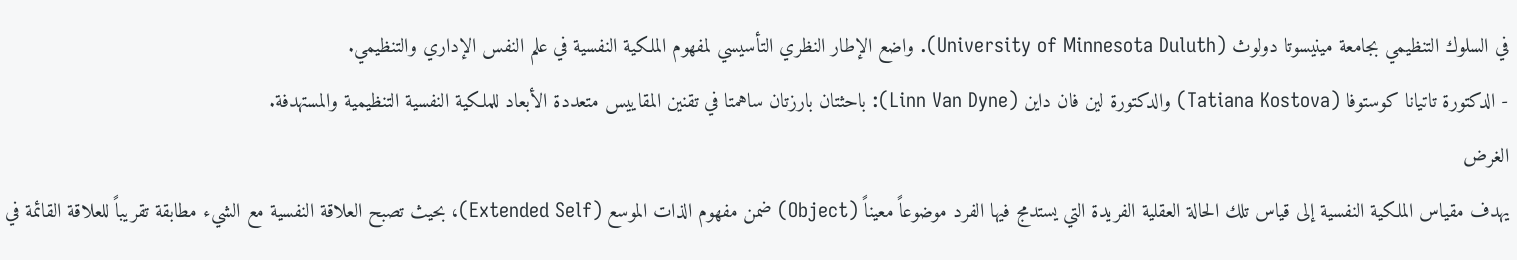في السلوك التنظيمي بجامعة مينيسوتا دولوث (University of Minnesota Duluth). واضع الإطار النظري التأسيسي لمفهوم الملكية النفسية في علم النفس الإداري والتنظيمي.
- الدكتورة تاتيانا كوستوفا (Tatiana Kostova) والدكتورة لين فان داين (Linn Van Dyne): باحثتان بارزتان ساهمتا في تقنين المقاييس متعددة الأبعاد للملكية النفسية التنظيمية والمستهدفة.
الغرض
يهدف مقياس الملكية النفسية إلى قياس تلك الحالة العقلية الفريدة التي يستدمج فيها الفرد موضوعاً معيناً (Object) ضمن مفهوم الذات الموسع (Extended Self)، بحيث تصبح العلاقة النفسية مع الشيء مطابقة تقريباً للعلاقة القائمة في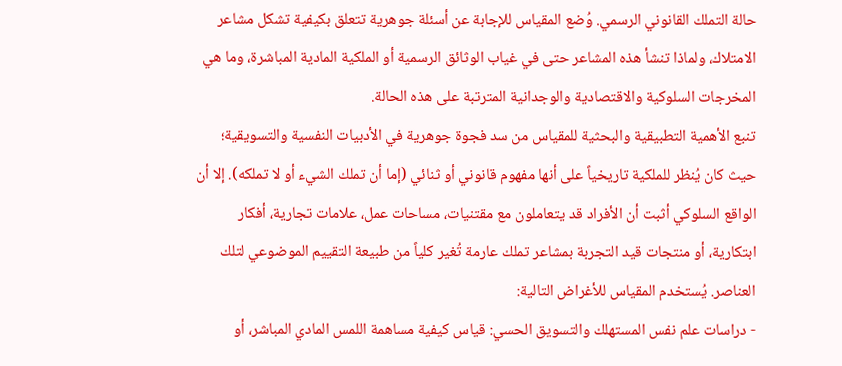حالة التملك القانوني الرسمي. وُضع المقياس للإجابة عن أسئلة جوهرية تتعلق بكيفية تشكل مشاعر الامتلاك، ولماذا تنشأ هذه المشاعر حتى في غياب الوثائق الرسمية أو الملكية المادية المباشرة، وما هي المخرجات السلوكية والاقتصادية والوجدانية المترتبة على هذه الحالة.
تنبع الأهمية التطبيقية والبحثية للمقياس من سد فجوة جوهرية في الأدبيات النفسية والتسويقية؛ حيث كان يُنظر للملكية تاريخياً على أنها مفهوم قانوني أو ثنائي (إما أن تملك الشيء أو لا تملكه). إلا أن الواقع السلوكي أثبت أن الأفراد قد يتعاملون مع مقتنيات، مساحات عمل، علامات تجارية، أفكار ابتكارية، أو منتجات قيد التجربة بمشاعر تملك عارمة تُغير كلياً من طبيعة التقييم الموضوعي لتلك العناصر. يُستخدم المقياس للأغراض التالية:
- دراسات علم نفس المستهلك والتسويق الحسي: قياس كيفية مساهمة اللمس المادي المباشر، أو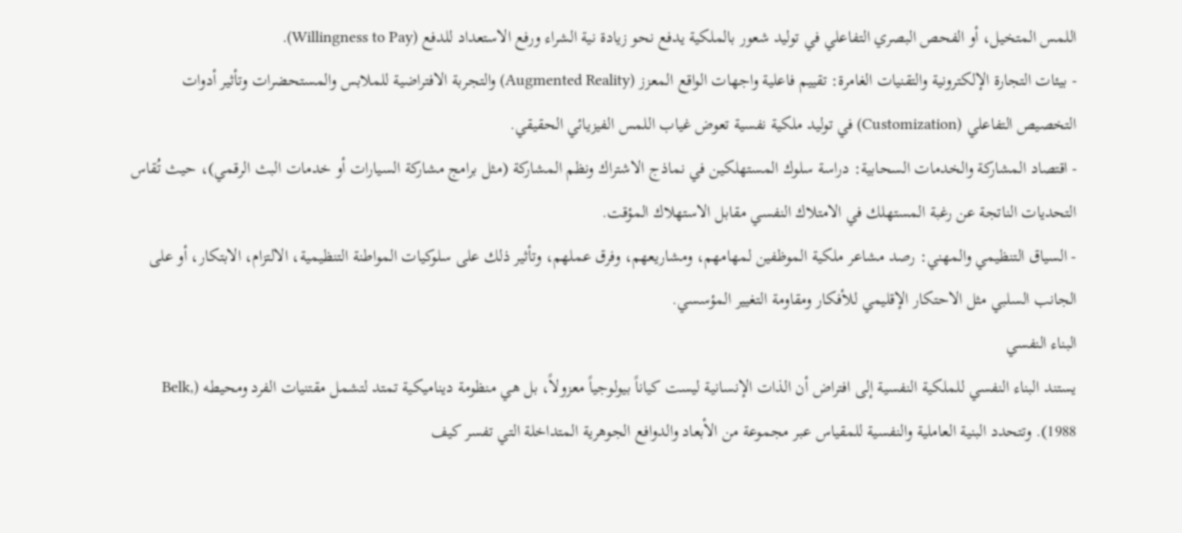اللمس المتخيل، أو الفحص البصري التفاعلي في توليد شعور بالملكية يدفع نحو زيادة نية الشراء ورفع الاستعداد للدفع (Willingness to Pay).
- بيئات التجارة الإلكترونية والتقنيات الغامرة: تقييم فاعلية واجهات الواقع المعزز (Augmented Reality) والتجربة الافتراضية للملابس والمستحضرات وتأثير أدوات التخصيص التفاعلي (Customization) في توليد ملكية نفسية تعوض غياب اللمس الفيزيائي الحقيقي.
- اقتصاد المشاركة والخدمات السحابية: دراسة سلوك المستهلكين في نماذج الاشتراك ونظم المشاركة (مثل برامج مشاركة السيارات أو خدمات البث الرقمي)، حيث تُقاس التحديات الناتجة عن رغبة المستهلك في الامتلاك النفسي مقابل الاستهلاك المؤقت.
- السياق التنظيمي والمهني: رصد مشاعر ملكية الموظفين لمهامهم، ومشاريعهم، وفرق عملهم، وتأثير ذلك على سلوكيات المواطنة التنظيمية، الالتزام، الابتكار، أو على الجانب السلبي مثل الاحتكار الإقليمي للأفكار ومقاومة التغيير المؤسسي.
البناء النفسي
يستند البناء النفسي للملكية النفسية إلى افتراض أن الذات الإنسانية ليست كياناً بيولوجياً معزولاً، بل هي منظومة ديناميكية تمتد لتشمل مقتنيات الفرد ومحيطه (Belk, 1988). وتتحدد البنية العاملية والنفسية للمقياس عبر مجموعة من الأبعاد والدوافع الجوهرية المتداخلة التي تفسر كيف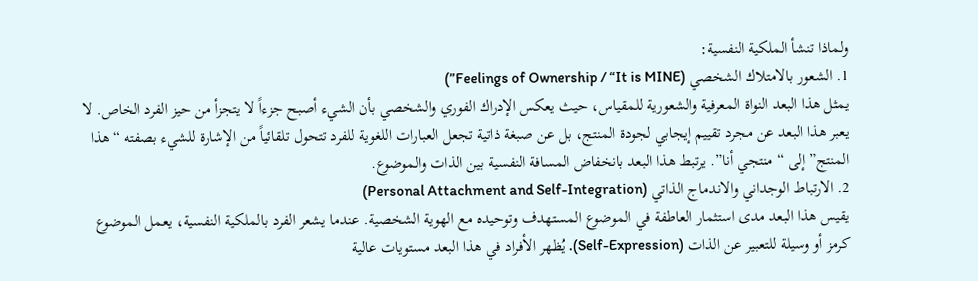ولماذا تنشأ الملكية النفسية:
1. الشعور بالامتلاك الشخصي (Feelings of Ownership / “It is MINE”)
يمثل هذا البعد النواة المعرفية والشعورية للمقياس، حيث يعكس الإدراك الفوري والشخصي بأن الشيء أصبح جزءاً لا يتجزأ من حيز الفرد الخاص. لا يعبر هذا البعد عن مجرد تقييم إيجابي لجودة المنتج، بل عن صبغة ذاتية تجعل العبارات اللغوية للفرد تتحول تلقائياً من الإشارة للشيء بصفته “هذا المنتج” إلى “منتجي أنا”. يرتبط هذا البعد بانخفاض المسافة النفسية بين الذات والموضوع.
2. الارتباط الوجداني والاندماج الذاتي (Personal Attachment and Self-Integration)
يقيس هذا البعد مدى استثمار العاطفة في الموضوع المستهدف وتوحيده مع الهوية الشخصية. عندما يشعر الفرد بالملكية النفسية، يعمل الموضوع كرمز أو وسيلة للتعبير عن الذات (Self-Expression). يُظهر الأفراد في هذا البعد مستويات عالية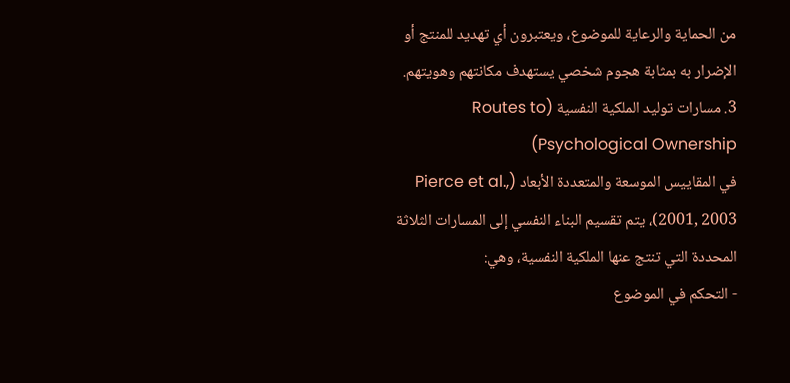من الحماية والرعاية للموضوع، ويعتبرون أي تهديد للمنتج أو الإضرار به بمثابة هجوم شخصي يستهدف مكانتهم وهويتهم.
3. مسارات توليد الملكية النفسية (Routes to Psychological Ownership)
في المقاييس الموسعة والمتعددة الأبعاد (Pierce et al., 2001, 2003)، يتم تقسيم البناء النفسي إلى المسارات الثلاثة المحددة التي تنتج عنها الملكية النفسية، وهي:
- التحكم في الموضوع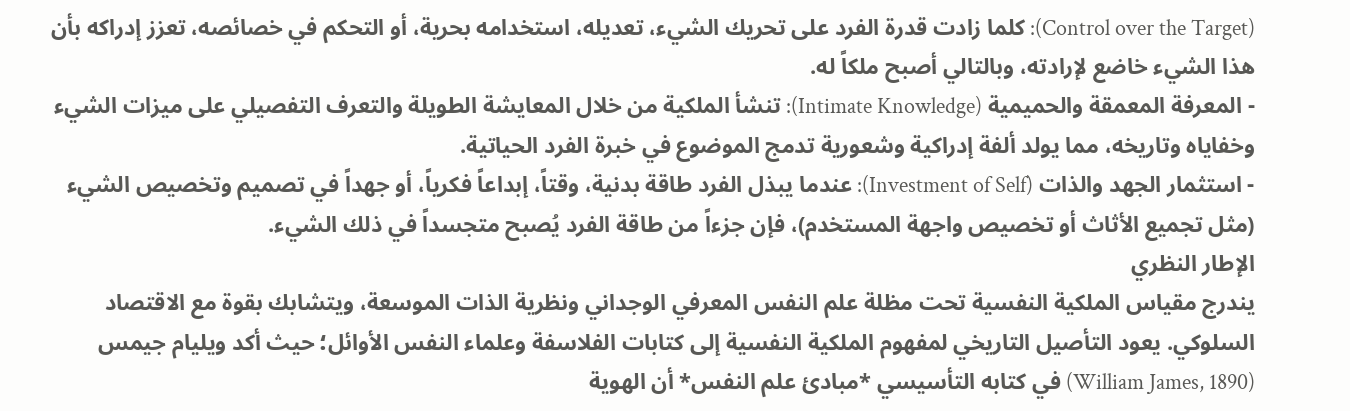(Control over the Target): كلما زادت قدرة الفرد على تحريك الشيء، تعديله، استخدامه بحرية، أو التحكم في خصائصه، تعزز إدراكه بأن هذا الشيء خاضع لإرادته، وبالتالي أصبح ملكاً له.
- المعرفة المعمقة والحميمية (Intimate Knowledge): تنشأ الملكية من خلال المعايشة الطويلة والتعرف التفصيلي على ميزات الشيء وخفاياه وتاريخه، مما يولد ألفة إدراكية وشعورية تدمج الموضوع في خبرة الفرد الحياتية.
- استثمار الجهد والذات (Investment of Self): عندما يبذل الفرد طاقة بدنية، وقتاً، إبداعاً فكرياً، أو جهداً في تصميم وتخصيص الشيء (مثل تجميع الأثاث أو تخصيص واجهة المستخدم)، فإن جزءاً من طاقة الفرد يُصبح متجسداً في ذلك الشيء.
الإطار النظري
يندرج مقياس الملكية النفسية تحت مظلة علم النفس المعرفي الوجداني ونظرية الذات الموسعة، ويتشابك بقوة مع الاقتصاد السلوكي. يعود التأصيل التاريخي لمفهوم الملكية النفسية إلى كتابات الفلاسفة وعلماء النفس الأوائل؛ حيث أكد ويليام جيمس (William James, 1890) في كتابه التأسيسي *مبادئ علم النفس* أن الهوية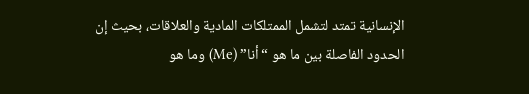الإنسانية تمتد لتشمل الممتلكات المادية والعلاقات، بحيث إن الحدود الفاصلة بين ما هو “أنا” (Me) وما هو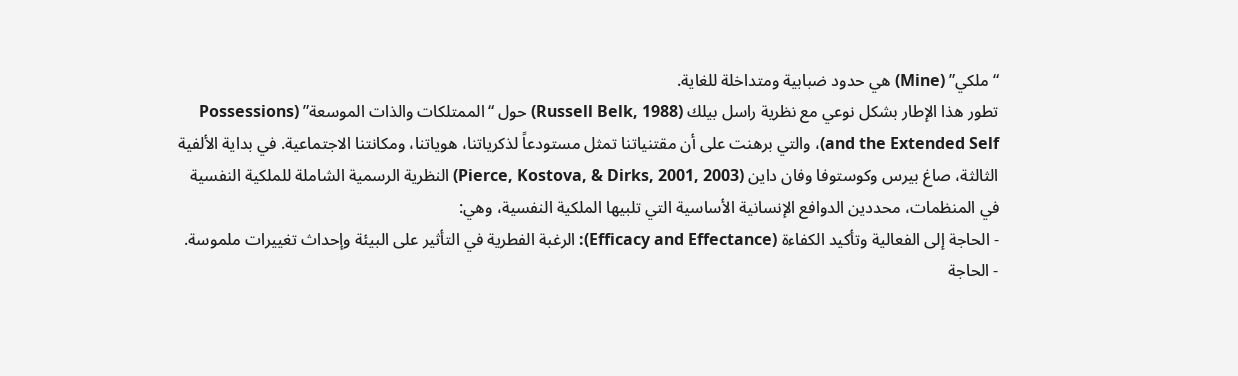“ملكي” (Mine) هي حدود ضبابية ومتداخلة للغاية.
تطور هذا الإطار بشكل نوعي مع نظرية راسل بيلك (Russell Belk, 1988) حول “الممتلكات والذات الموسعة” (Possessions and the Extended Self)، والتي برهنت على أن مقتنياتنا تمثل مستودعاً لذكرياتنا، هوياتنا، ومكانتنا الاجتماعية. في بداية الألفية الثالثة، صاغ بيرس وكوستوفا وفان داين (Pierce, Kostova, & Dirks, 2001, 2003) النظرية الرسمية الشاملة للملكية النفسية في المنظمات، محددين الدوافع الإنسانية الأساسية التي تلبيها الملكية النفسية، وهي:
- الحاجة إلى الفعالية وتأكيد الكفاءة (Efficacy and Effectance): الرغبة الفطرية في التأثير على البيئة وإحداث تغييرات ملموسة.
- الحاجة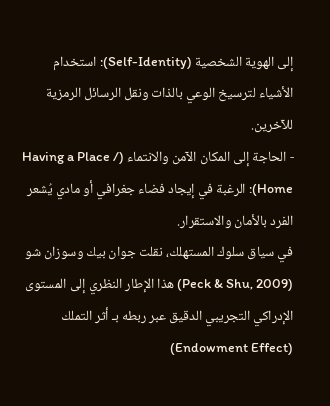إلى الهوية الشخصية (Self-Identity): استخدام الأشياء لترسيخ الوعي بالذات ونقل الرسائل الرمزية للآخرين.
- الحاجة إلى المكان الآمن والانتماء (Having a Place / Home): الرغبة في إيجاد فضاء جغرافي أو مادي يُشعر الفرد بالأمان والاستقرار.
في سياق سلوك المستهلك، نقلت جوان بيك وسوزان شو (Peck & Shu, 2009) هذا الإطار النظري إلى المستوى الإدراكي التجريبي الدقيق عبر ربطه بـ أثر التملك (Endowment Effect)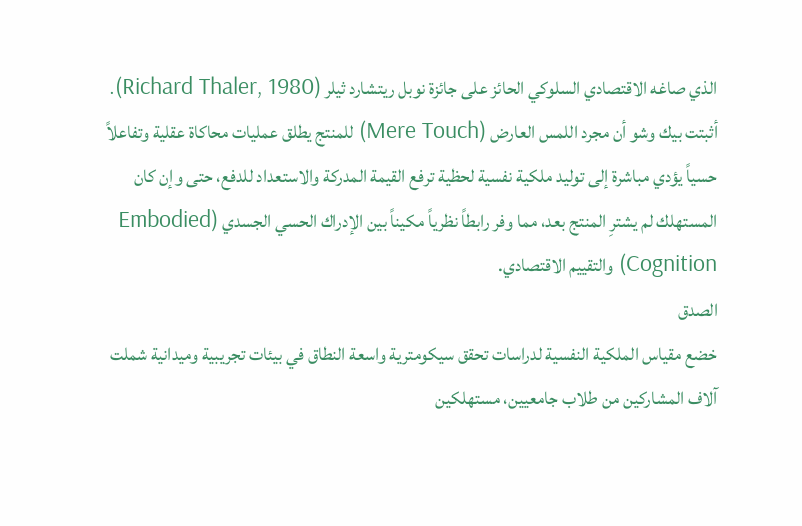الذي صاغه الاقتصادي السلوكي الحائز على جائزة نوبل ريتشارد ثيلر (Richard Thaler, 1980). أثبتت بيك وشو أن مجرد اللمس العارض (Mere Touch) للمنتج يطلق عمليات محاكاة عقلية وتفاعلاً حسياً يؤدي مباشرة إلى توليد ملكية نفسية لحظية ترفع القيمة المدركة والاستعداد للدفع، حتى وإن كان المستهلك لم يشترِ المنتج بعد، مما وفر رابطاً نظرياً مكيناً بين الإدراك الحسي الجسدي (Embodied Cognition) والتقييم الاقتصادي.
الصدق
خضع مقياس الملكية النفسية لدراسات تحقق سيكومترية واسعة النطاق في بيئات تجريبية وميدانية شملت آلاف المشاركين من طلاب جامعيين، مستهلكين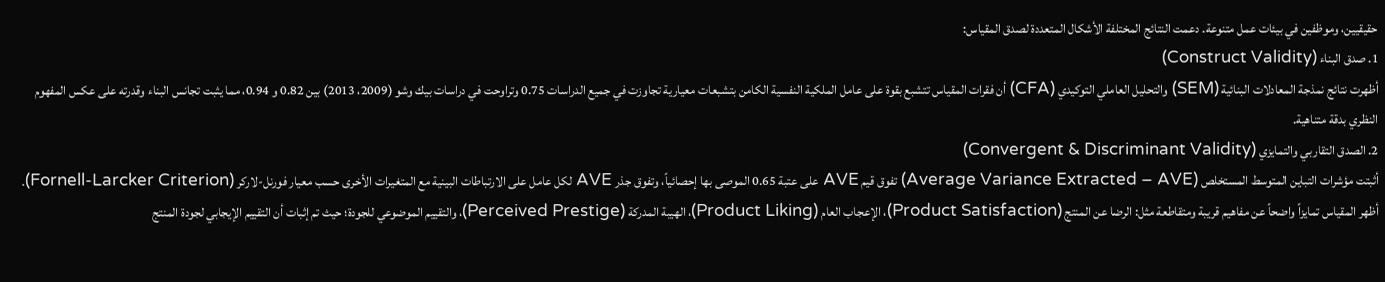حقيقيين، وموظفين في بيئات عمل متنوعة. دعمت النتائج المختلفة الأشكال المتعددة لصدق المقياس:
1. صدق البناء (Construct Validity)
أظهرت نتائج نمذجة المعادلات البنائية (SEM) والتحليل العاملي التوكيدي (CFA) أن فقرات المقياس تتشبع بقوة على عامل الملكية النفسية الكامن بتشبعات معيارية تجاوزت في جميع الدراسات 0.75 وتراوحت في دراسات بيك وشو (2009، 2013) بين 0.82 و 0.94، مما يثبت تجانس البناء وقدرته على عكس المفهوم النظري بدقة متناهية.
2. الصدق التقاربي والتمايزي (Convergent & Discriminant Validity)
أثبتت مؤشرات التباين المتوسط المستخلص (Average Variance Extracted – AVE) تفوق قيم AVE على عتبة 0.65 الموصى بها إحصائياً، وتفوق جذر AVE لكل عامل على الارتباطات البينية مع المتغيرات الأخرى حسب معيار فورنل-لاركر (Fornell-Larcker Criterion). أظهر المقياس تمايزاً واضحاً عن مفاهيم قريبة ومتقاطعة مثل: الرضا عن المنتج (Product Satisfaction)، الإعجاب العام (Product Liking)، الهيبة المدركة (Perceived Prestige)، والتقييم الموضوعي للجودة؛ حيث تم إثبات أن التقييم الإيجابي لجودة المنتج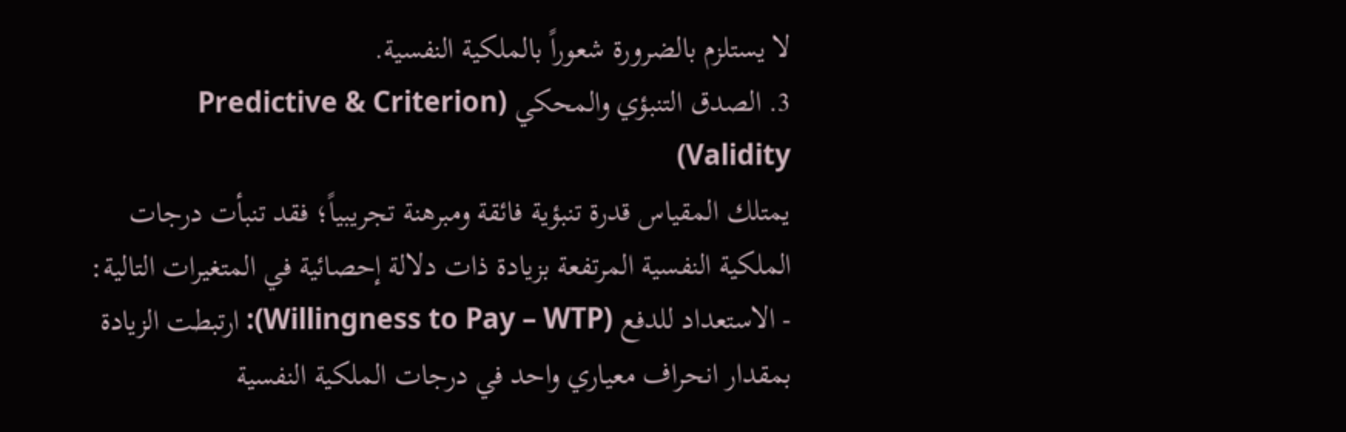لا يستلزم بالضرورة شعوراً بالملكية النفسية.
3. الصدق التنبؤي والمحكي (Predictive & Criterion Validity)
يمتلك المقياس قدرة تنبؤية فائقة ومبرهنة تجريبياً؛ فقد تنبأت درجات الملكية النفسية المرتفعة بزيادة ذات دلالة إحصائية في المتغيرات التالية:
- الاستعداد للدفع (Willingness to Pay – WTP): ارتبطت الزيادة بمقدار انحراف معياري واحد في درجات الملكية النفسية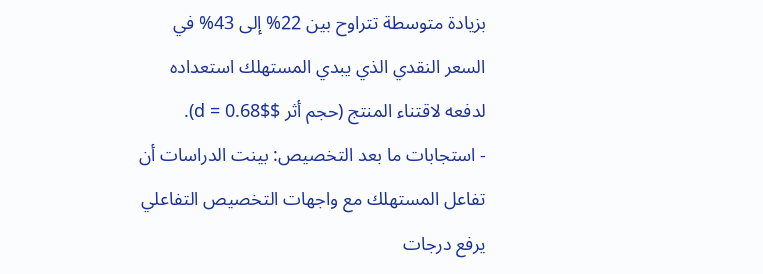بزيادة متوسطة تتراوح بين 22% إلى 43% في السعر النقدي الذي يبدي المستهلك استعداده لدفعه لاقتناء المنتج (حجم أثر $d = 0.68$).
- استجابات ما بعد التخصيص: بينت الدراسات أن تفاعل المستهلك مع واجهات التخصيص التفاعلي يرفع درجات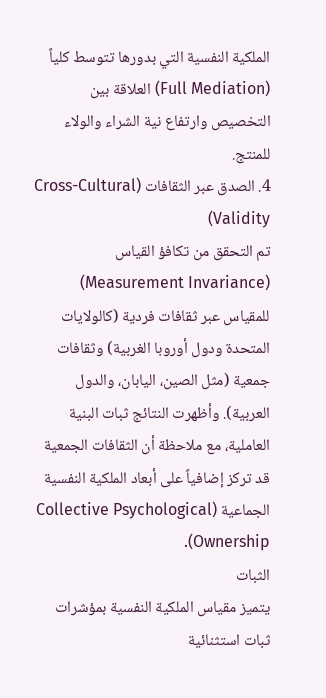الملكية النفسية التي بدورها تتوسط كلياً (Full Mediation) العلاقة بين التخصيص وارتفاع نية الشراء والولاء للمنتج.
4. الصدق عبر الثقافات (Cross-Cultural Validity)
تم التحقق من تكافؤ القياس (Measurement Invariance) للمقياس عبر ثقافات فردية (كالولايات المتحدة ودول أوروبا الغربية) وثقافات جمعية (مثل الصين، اليابان، والدول العربية). وأظهرت النتائج ثبات البنية العاملية، مع ملاحظة أن الثقافات الجمعية قد تركز إضافياً على أبعاد الملكية النفسية الجماعية (Collective Psychological Ownership).
الثبات
يتميز مقياس الملكية النفسية بمؤشرات ثبات استثنائية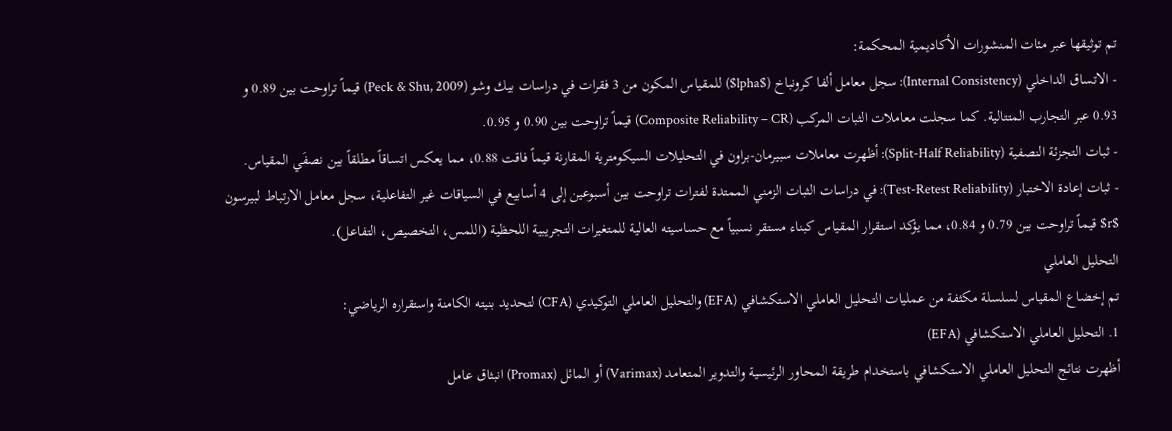تم توثيقها عبر مئات المنشورات الأكاديمية المحكمة:
- الاتساق الداخلي (Internal Consistency): سجل معامل ألفا كرونباخ ($lpha$) للمقياس المكون من 3 فقرات في دراسات بيك وشو (Peck & Shu, 2009) قيماً تراوحت بين 0.89 و 0.93 عبر التجارب المتتالية. كما سجلت معاملات الثبات المركب (Composite Reliability – CR) قيماً تراوحت بين 0.90 و 0.95.
- ثبات التجزئة النصفية (Split-Half Reliability): أظهرت معاملات سبيرمان-براون في التحليلات السيكومترية المقارنة قيماً فاقت 0.88، مما يعكس اتساقاً مطلقاً بين نصفَي المقياس.
- ثبات إعادة الاختبار (Test-Retest Reliability): في دراسات الثبات الزمني الممتدة لفترات تراوحت بين أسبوعين إلى 4 أسابيع في السياقات غير التفاعلية، سجل معامل الارتباط لبيرسون $r$ قيماً تراوحت بين 0.79 و 0.84، مما يؤكد استقرار المقياس كبناء مستقر نسبياً مع حساسيته العالية للمتغيرات التجريبية اللحظية (اللمس، التخصيص، التفاعل).
التحليل العاملي
تم إخضاع المقياس لسلسلة مكثفة من عمليات التحليل العاملي الاستكشافي (EFA) والتحليل العاملي التوكيدي (CFA) لتحديد بنيته الكامنة واستقراره الرياضي:
1. التحليل العاملي الاستكشافي (EFA)
أظهرت نتائج التحليل العاملي الاستكشافي باستخدام طريقة المحاور الرئيسية والتدوير المتعامد (Varimax) أو المائل (Promax) انبثاق عامل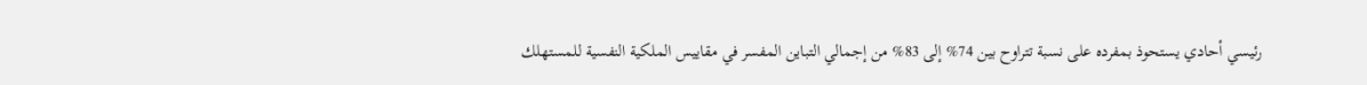رئيسي أحادي يستحوذ بمفرده على نسبة تتراوح بين 74% إلى 83% من إجمالي التباين المفسر في مقاييس الملكية النفسية للمستهلك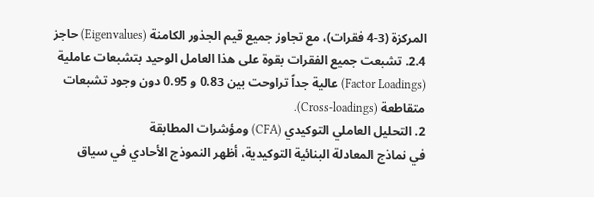المركزة (3-4 فقرات)، مع تجاوز جميع قيم الجذور الكامنة (Eigenvalues) حاجز 2.4. تشبعت جميع الفقرات بقوة على هذا العامل الوحيد بتشبعات عاملية (Factor Loadings) عالية جداً تراوحت بين 0.83 و 0.95 دون وجود تشبعات متقاطعة (Cross-loadings).
2. التحليل العاملي التوكيدي (CFA) ومؤشرات المطابقة
في نماذج المعادلة البنائية التوكيدية، أظهر النموذج الأحادي في سياق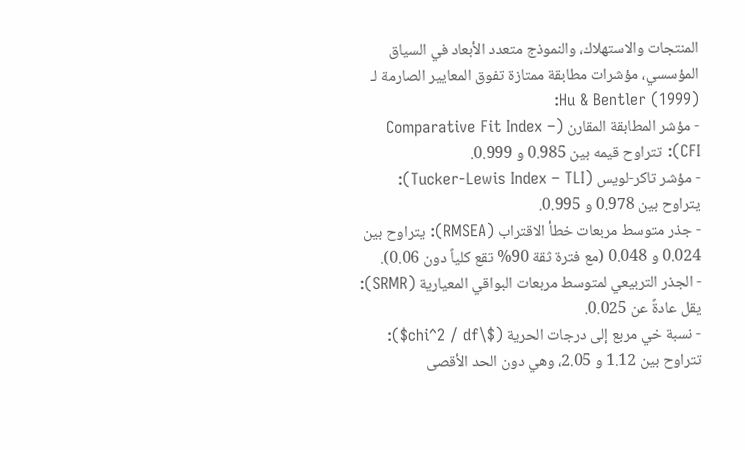المنتجات والاستهلاك، والنموذج متعدد الأبعاد في السياق المؤسسي، مؤشرات مطابقة ممتازة تفوق المعايير الصارمة لـ Hu & Bentler (1999):
- مؤشر المطابقة المقارن (Comparative Fit Index – CFI): تتراوح قيمه بين 0.985 و 0.999.
- مؤشر تاكر-لويس (Tucker-Lewis Index – TLI): يتراوح بين 0.978 و 0.995.
- جذر متوسط مربعات خطأ الاقتراب (RMSEA): يتراوح بين 0.024 و 0.048 (مع فترة ثقة 90% تقع كلياً دون 0.06).
- الجذر التربيعي لمتوسط مربعات البواقي المعيارية (SRMR): يقل عادةً عن 0.025.
- نسبة خي مربع إلى درجات الحرية ($\chi^2 / df$): تتراوح بين 1.12 و 2.05، وهي دون الحد الأقصى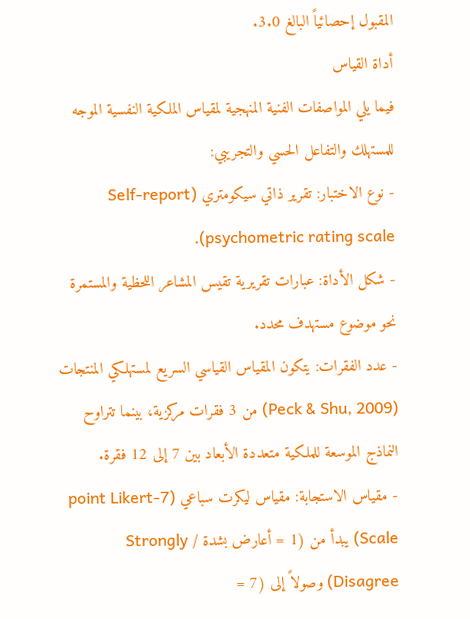المقبول إحصائياً البالغ 3.0.
أداة القياس
فيما يلي المواصفات الفنية المنهجية لمقياس الملكية النفسية الموجه للمستهلك والتفاعل الحسي والتجريبي:
- نوع الاختبار: تقرير ذاتي سيكومتري (Self-report psychometric rating scale).
- شكل الأداة: عبارات تقريرية تقيس المشاعر اللحظية والمستمرة نحو موضوع مستهدف محدد.
- عدد الفقرات: يتكون المقياس القياسي السريع لمستهلكي المنتجات (Peck & Shu, 2009) من 3 فقرات مركزية، بينما تتراوح النماذج الموسعة للملكية متعددة الأبعاد بين 7 إلى 12 فقرة.
- مقياس الاستجابة: مقياس ليكرت سباعي (7-point Likert Scale) يبدأ من (1 = أعارض بشدة / Strongly Disagree) وصولاً إلى (7 =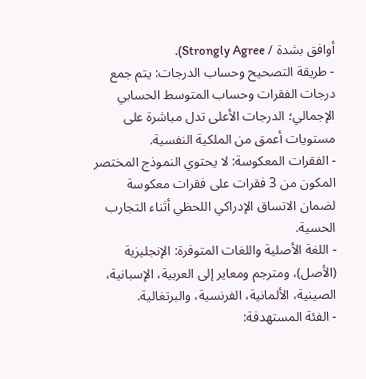أوافق بشدة / Strongly Agree).
- طريقة التصحيح وحساب الدرجات: يتم جمع درجات الفقرات وحساب المتوسط الحسابي الإجمالي؛ الدرجات الأعلى تدل مباشرة على مستويات أعمق من الملكية النفسية.
- الفقرات المعكوسة: لا يحتوي النموذج المختصر المكون من 3 فقرات على فقرات معكوسة لضمان الاتساق الإدراكي اللحظي أثناء التجارب الحسية.
- اللغة الأصلية واللغات المتوفرة: الإنجليزية (الأصل)، ومترجم ومعاير إلى العربية، الإسبانية، الصينية، الألمانية، الفرنسية، والبرتغالية.
- الفئة المستهدفة: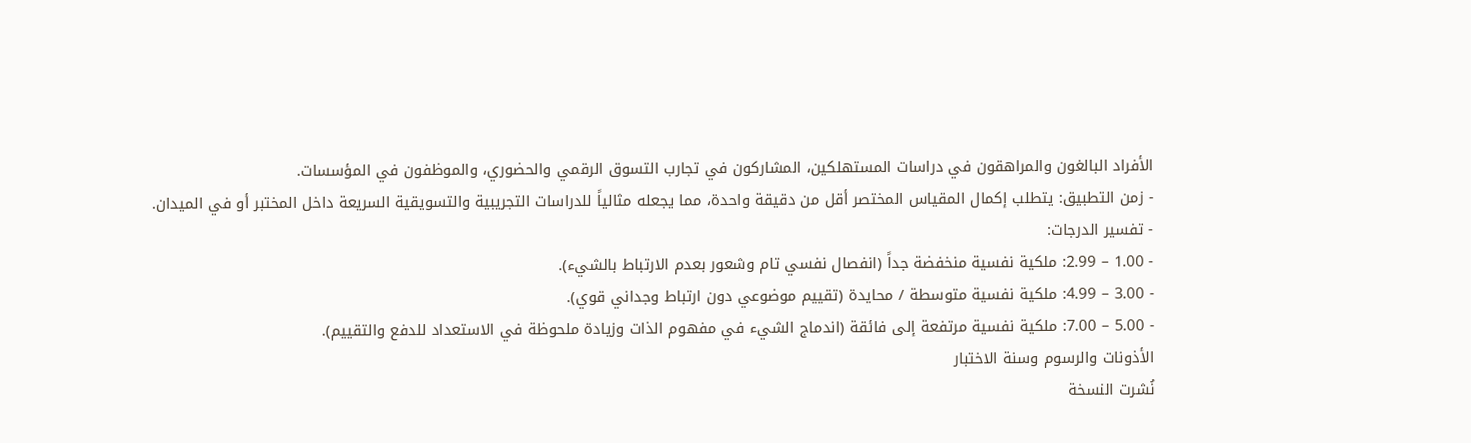الأفراد البالغون والمراهقون في دراسات المستهلكين، المشاركون في تجارب التسوق الرقمي والحضوري، والموظفون في المؤسسات.
- زمن التطبيق: يتطلب إكمال المقياس المختصر أقل من دقيقة واحدة، مما يجعله مثالياً للدراسات التجريبية والتسويقية السريعة داخل المختبر أو في الميدان.
- تفسير الدرجات:
- 1.00 – 2.99: ملكية نفسية منخفضة جداً (انفصال نفسي تام وشعور بعدم الارتباط بالشيء).
- 3.00 – 4.99: ملكية نفسية متوسطة / محايدة (تقييم موضوعي دون ارتباط وجداني قوي).
- 5.00 – 7.00: ملكية نفسية مرتفعة إلى فائقة (اندماج الشيء في مفهوم الذات وزيادة ملحوظة في الاستعداد للدفع والتقييم).
الأذونات والرسوم وسنة الاختبار
نُشرت النسخة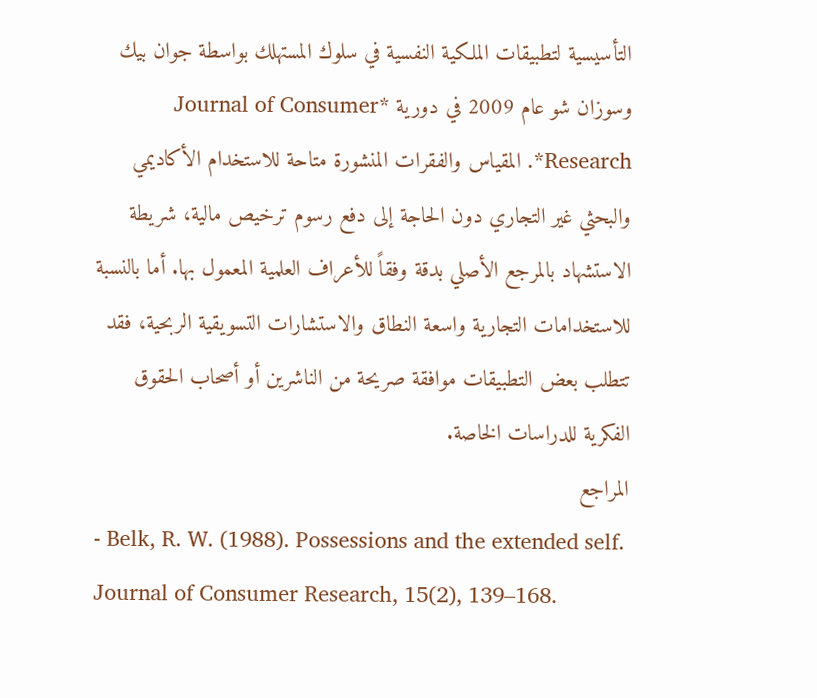التأسيسية لتطبيقات الملكية النفسية في سلوك المستهلك بواسطة جوان بيك وسوزان شو عام 2009 في دورية *Journal of Consumer Research*. المقياس والفقرات المنشورة متاحة للاستخدام الأكاديمي والبحثي غير التجاري دون الحاجة إلى دفع رسوم ترخيص مالية، شريطة الاستشهاد بالمرجع الأصلي بدقة وفقاً للأعراف العلمية المعمول بها. أما بالنسبة للاستخدامات التجارية واسعة النطاق والاستشارات التسويقية الربحية، فقد تتطلب بعض التطبيقات موافقة صريحة من الناشرين أو أصحاب الحقوق الفكرية للدراسات الخاصة.
المراجع
- Belk, R. W. (1988). Possessions and the extended self. Journal of Consumer Research, 15(2), 139–168.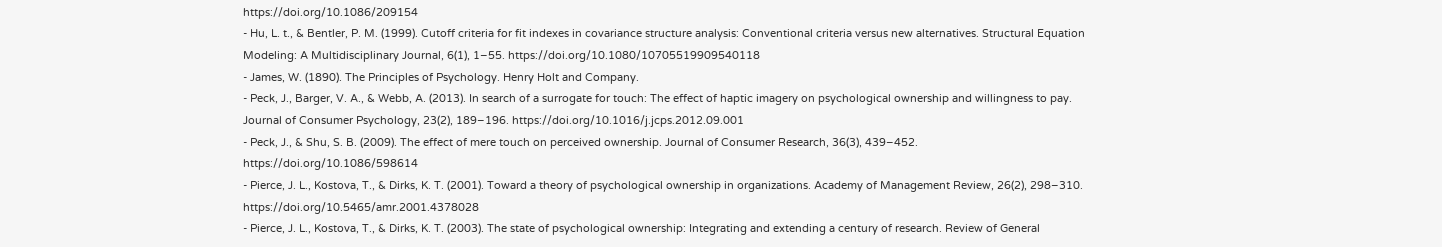https://doi.org/10.1086/209154
- Hu, L. t., & Bentler, P. M. (1999). Cutoff criteria for fit indexes in covariance structure analysis: Conventional criteria versus new alternatives. Structural Equation Modeling: A Multidisciplinary Journal, 6(1), 1–55. https://doi.org/10.1080/10705519909540118
- James, W. (1890). The Principles of Psychology. Henry Holt and Company.
- Peck, J., Barger, V. A., & Webb, A. (2013). In search of a surrogate for touch: The effect of haptic imagery on psychological ownership and willingness to pay. Journal of Consumer Psychology, 23(2), 189–196. https://doi.org/10.1016/j.jcps.2012.09.001
- Peck, J., & Shu, S. B. (2009). The effect of mere touch on perceived ownership. Journal of Consumer Research, 36(3), 439–452. https://doi.org/10.1086/598614
- Pierce, J. L., Kostova, T., & Dirks, K. T. (2001). Toward a theory of psychological ownership in organizations. Academy of Management Review, 26(2), 298–310. https://doi.org/10.5465/amr.2001.4378028
- Pierce, J. L., Kostova, T., & Dirks, K. T. (2003). The state of psychological ownership: Integrating and extending a century of research. Review of General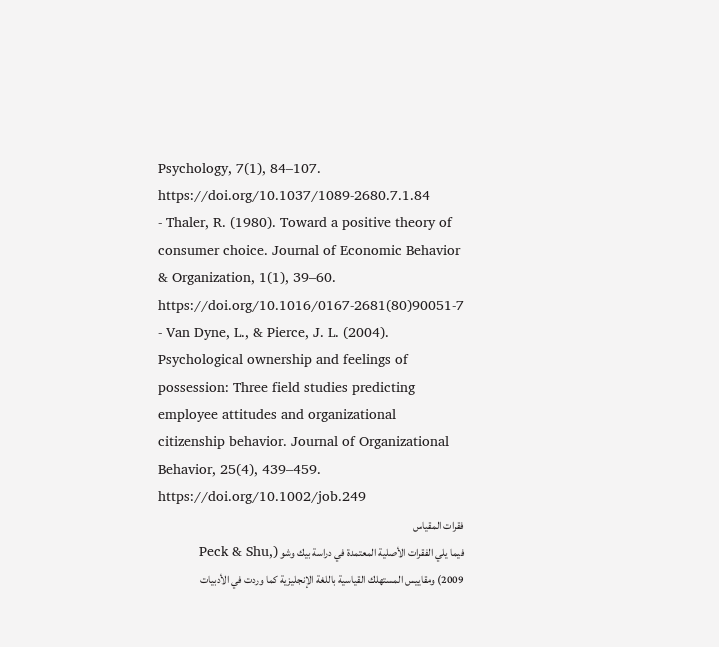Psychology, 7(1), 84–107. https://doi.org/10.1037/1089-2680.7.1.84
- Thaler, R. (1980). Toward a positive theory of consumer choice. Journal of Economic Behavior & Organization, 1(1), 39–60. https://doi.org/10.1016/0167-2681(80)90051-7
- Van Dyne, L., & Pierce, J. L. (2004). Psychological ownership and feelings of possession: Three field studies predicting employee attitudes and organizational citizenship behavior. Journal of Organizational Behavior, 25(4), 439–459. https://doi.org/10.1002/job.249
فقرات المقياس
فيما يلي الفقرات الأصلية المعتمدة في دراسة بيك وشو (Peck & Shu, 2009) ومقاييس المستهلك القياسية باللغة الإنجليزية كما وردت في الأدبيات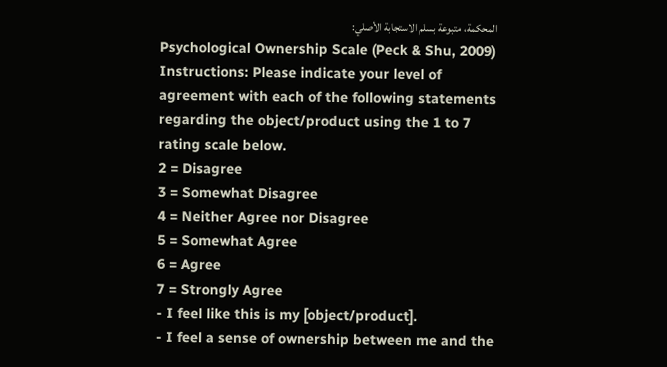المحكمة، متبوعة بسلم الاستجابة الأصلي:
Psychological Ownership Scale (Peck & Shu, 2009)
Instructions: Please indicate your level of agreement with each of the following statements regarding the object/product using the 1 to 7 rating scale below.
2 = Disagree
3 = Somewhat Disagree
4 = Neither Agree nor Disagree
5 = Somewhat Agree
6 = Agree
7 = Strongly Agree
- I feel like this is my [object/product].
- I feel a sense of ownership between me and the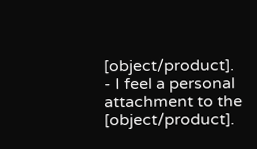[object/product].
- I feel a personal attachment to the [object/product].